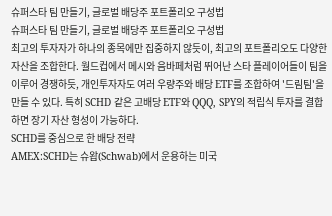슈퍼스타 팀 만들기, 글로벌 배당주 포트폴리오 구성법
슈퍼스타 팀 만들기, 글로벌 배당주 포트폴리오 구성법
최고의 투자자가 하나의 종목에만 집중하지 않듯이, 최고의 포트폴리오도 다양한 자산을 조합한다. 월드컵에서 메시와 음바페처럼 뛰어난 스타 플레이어들이 팀을 이루어 경쟁하듯, 개인투자자도 여러 우량주와 배당 ETF를 조합하여 '드림팀'을 만들 수 있다. 특히 SCHD 같은 고배당 ETF와 QQQ, SPY의 적립식 투자를 결합하면 장기 자산 형성이 가능하다.
SCHD를 중심으로 한 배당 전략
AMEX:SCHD는 슈왑(Schwab)에서 운용하는 미국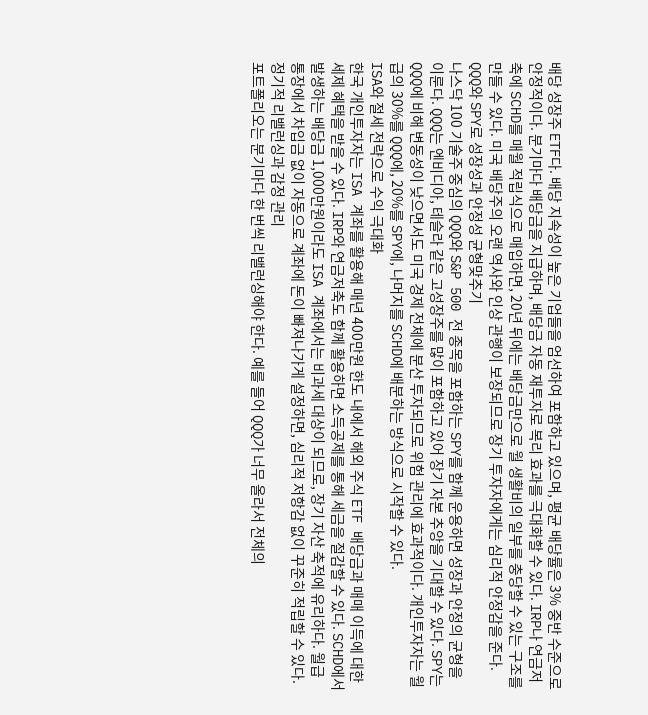배당 성장주 ETF다. 배당 지속성이 높은 기업들을 엄선하여 포함하고 있으며, 평균 배당률은 3% 중반 수준으로 안정적이다. 분기마다 배당금을 지급하며, 배당금 자동 재투자로 복리 효과를 극대화할 수 있다. IRP나 연금저축에 SCHD를 매월 적립식으로 매입하면, 20년 뒤에는 배당금만으로 월 생활비의 일부를 충당할 수 있는 구조를 만들 수 있다. 미국 배당주의 오랜 역사와 인상 관행이 보장되므로 장기 투자자에게는 심리적 안정감을 준다.
QQQ와 SPY로 성장성과 안정성 균형맞추기
나스닥 100 기술주 중심의 QQQ와 S&P 500 전 종목을 포함하는 SPY를 함께 운용하면 성장과 안정의 균형을 이룬다. QQQ는 엔비디아, 테슬라 같은 고성장주를 많이 포함하고 있어 장기 자본 추앙을 기대할 수 있다. SPY는 QQQ에 비해 변동성이 낮으면서도 미국 경제 전체에 분산 투자되므로 위험 관리에 효과적이다. 개인투자자는 월급의 30%를 QQQ에, 20%를 SPY에, 나머지를 SCHD에 배분하는 방식으로 시작할 수 있다.
ISA와 절세 전략으로 수익 극대화
한국 개인투자자는 ISA 계좌를 활용해 매년 400만원 한도 내에서 해외 주식 ETF 배당금과 매매 이득에 대한 세제 혜택을 받을 수 있다. IRP와 연금저축도 함께 활용하면 소득공제를 통해 세금을 절감할 수 있다. SCHD에서 발생하는 배당금 1,000만원이라도 ISA 계좌에서는 비과세 대상이 되므로, 장기 자산 축적에 유리하다. 월급 통장에서 차입금 없이 자동으로 계좌에 돈이 빠져나가게 설정하면, 심리적 저항감 없이 꾸준히 적립할 수 있다.
정기적 리밸런싱과 감정 관리
포트폴리오는 분기마다 한 번씩 리밸런싱해야 한다. 예를 들어 QQQ가 너무 올라서 전체의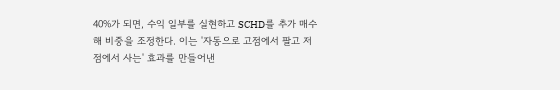40%가 되면, 수익 일부를 실현하고 SCHD를 추가 매수해 비중을 조정한다. 이는 '자동으로 고점에서 팔고 저점에서 사는' 효과를 만들어낸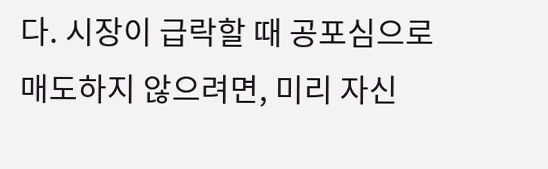다. 시장이 급락할 때 공포심으로 매도하지 않으려면, 미리 자신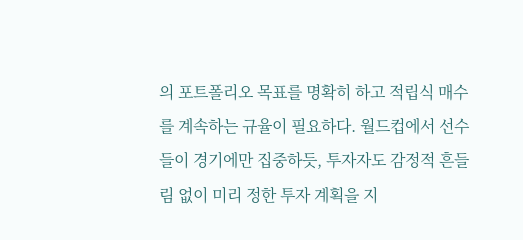의 포트폴리오 목표를 명확히 하고 적립식 매수를 계속하는 규율이 필요하다. 월드컵에서 선수들이 경기에만 집중하듯, 투자자도 감정적 흔들림 없이 미리 정한 투자 계획을 지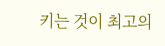키는 것이 최고의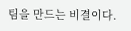팀을 만드는 비결이다.